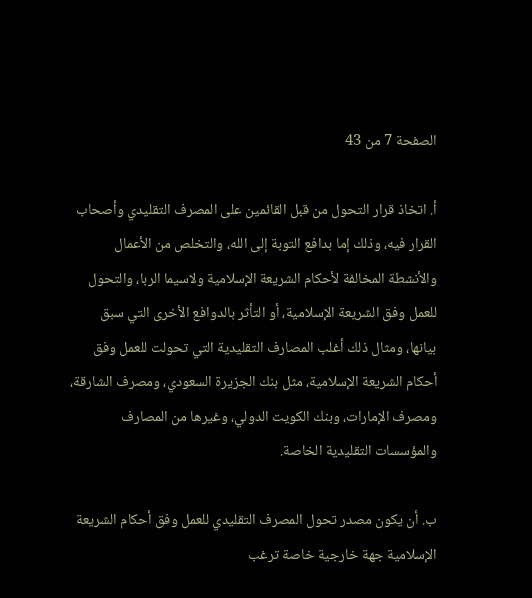الصفحة 7 من 43

أ. اتخاذ قرار التحول من قبل القائمين على المصرف التقليدي وأصحاب القرار فيه، وذلك إما بدافع التوبة إلى الله، والتخلص من الأعمال والأنشطة المخالفة لأحكام الشريعة الإسلامية ولاسيما الربا، والتحول للعمل وفق الشريعة الإسلامية، أو التأثر بالدوافع الأخرى التي سبق بيانها، ومثال ذلك أغلب المصارف التقليدية التي تحولت للعمل وفق أحكام الشريعة الإسلامية، مثل بنك الجزيرة السعودي، ومصرف الشارقة، ومصرف الإمارات، وبنك الكويت الدولي، وغيرها من المصارف والمؤسسات التقليدية الخاصة.

ب. أن يكون مصدر تحول المصرف التقليدي للعمل وفق أحكام الشريعة الإسلامية جهة خارجية خاصة ترغب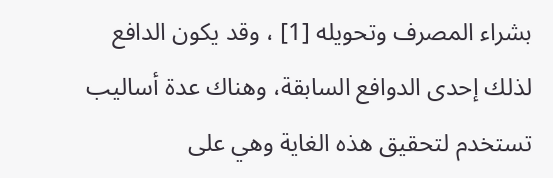بشراء المصرف وتحويله [1] ، وقد يكون الدافع لذلك إحدى الدوافع السابقة، وهناك عدة أساليب تستخدم لتحقيق هذه الغاية وهي على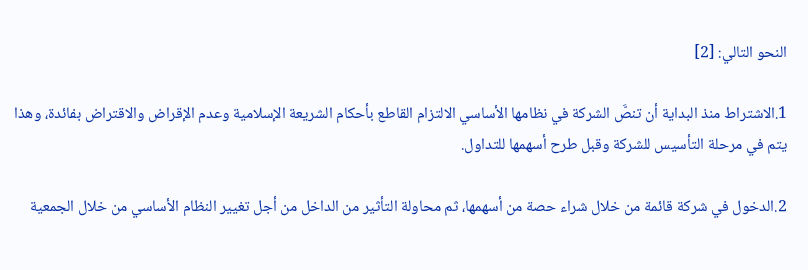النحو التالي: [2]

1.الاشتراط منذ البداية أن تنصَّ الشركة في نظامها الأساسي الالتزام القاطع بأحكام الشريعة الإسلامية وعدم الإقراض والاقتراض بفائدة، وهذا يتم في مرحلة التأسيس للشركة وقبل طرح أسهمها للتداول.

2.الدخول في شركة قائمة من خلال شراء حصة من أسهمها، ثم محاولة التأثير من الداخل من أجل تغيير النظام الأساسي من خلال الجمعية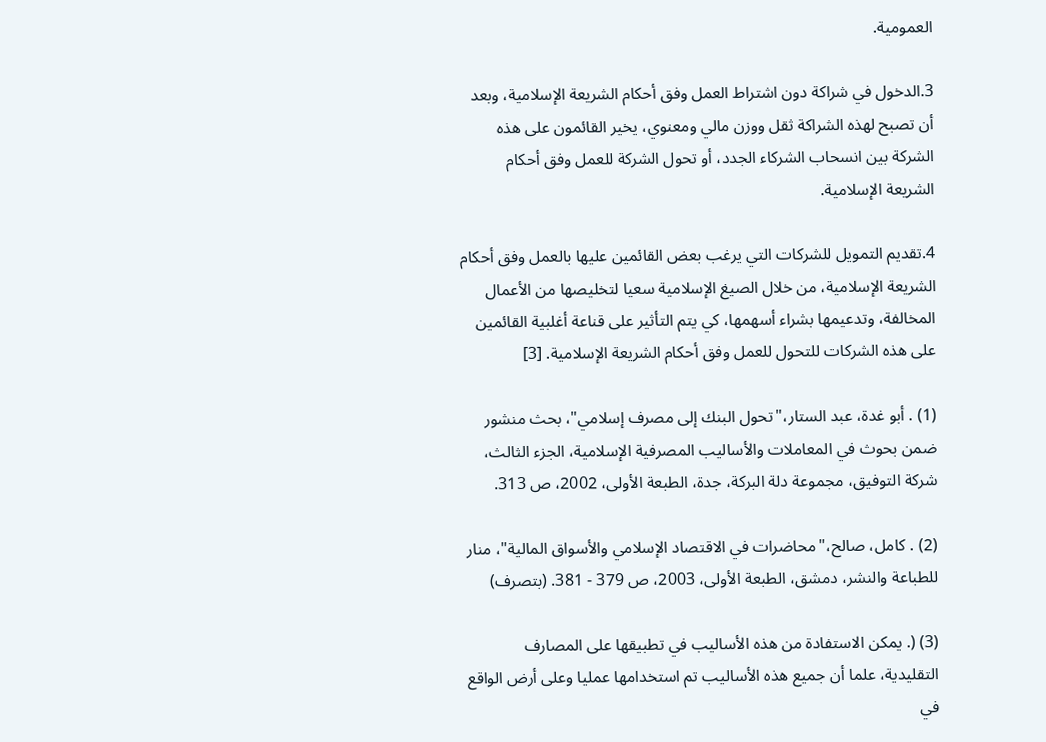العمومية.

3.الدخول في شراكة دون اشتراط العمل وفق أحكام الشريعة الإسلامية، وبعد أن تصبح لهذه الشراكة ثقل ووزن مالي ومعنوي، يخير القائمون على هذه الشركة بين انسحاب الشركاء الجدد، أو تحول الشركة للعمل وفق أحكام الشريعة الإسلامية.

4.تقديم التمويل للشركات التي يرغب بعض القائمين عليها بالعمل وفق أحكام الشريعة الإسلامية، من خلال الصيغ الإسلامية سعيا لتخليصها من الأعمال المخالفة، وتدعيمها بشراء أسهمها، كي يتم التأثير على قناعة أغلبية القائمين على هذه الشركات للتحول للعمل وفق أحكام الشريعة الإسلامية. [3]

(1) . أبو غدة، عبد الستار،"تحول البنك إلى مصرف إسلامي"، بحث منشور ضمن بحوث في المعاملات والأساليب المصرفية الإسلامية، الجزء الثالث، شركة التوفيق، مجموعة دلة البركة، جدة، الطبعة الأولى، 2002، ص 313.

(2) . كامل، صالح،"محاضرات في الاقتصاد الإسلامي والأسواق المالية"، منار للطباعة والنشر، دمشق، الطبعة الأولى، 2003، ص 379 - 381. (بتصرف)

(3) (. يمكن الاستفادة من هذه الأساليب في تطبيقها على المصارف التقليدية، علما أن جميع هذه الأساليب تم استخدامها عمليا وعلى أرض الواقع في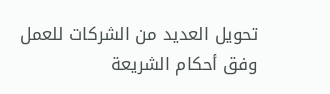تحويل العديد من الشركات للعمل وفق أحكام الشريعة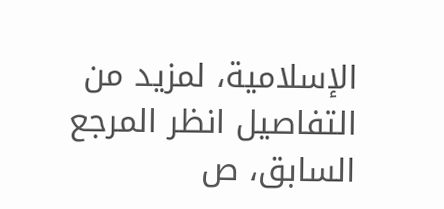الإسلامية، لمزيد من التفاصيل انظر المرجع السابق، ص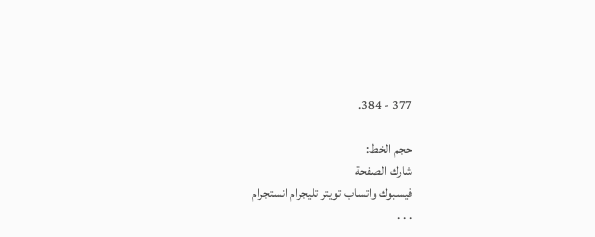377 - 384.

حجم الخط:
شارك الصفحة
فيسبوك واتساب تويتر تليجرام انستجرام
. . .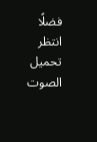فضلًا انتظر تحميل الصوت